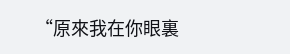“原來我在你眼裏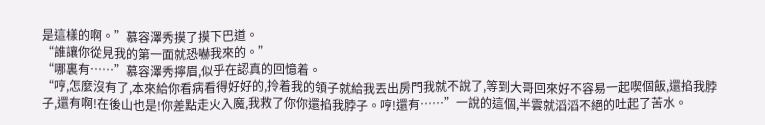是這樣的啊。”慕容澤秀摸了摸下巴道。
“誰讓你從見我的第一面就恐嚇我來的。”
“哪裏有……”慕容澤秀擰眉,似乎在認真的回憶着。
“哼,怎麼沒有了,本來給你看病看得好好的,拎着我的領子就給我丟出房門我就不說了,等到大哥回來好不容易一起喫個飯,還掐我脖子,還有啊!在後山也是!你差點走火入魔,我救了你你還掐我脖子。哼!還有……”一說的這個,半雲就滔滔不絕的吐起了苦水。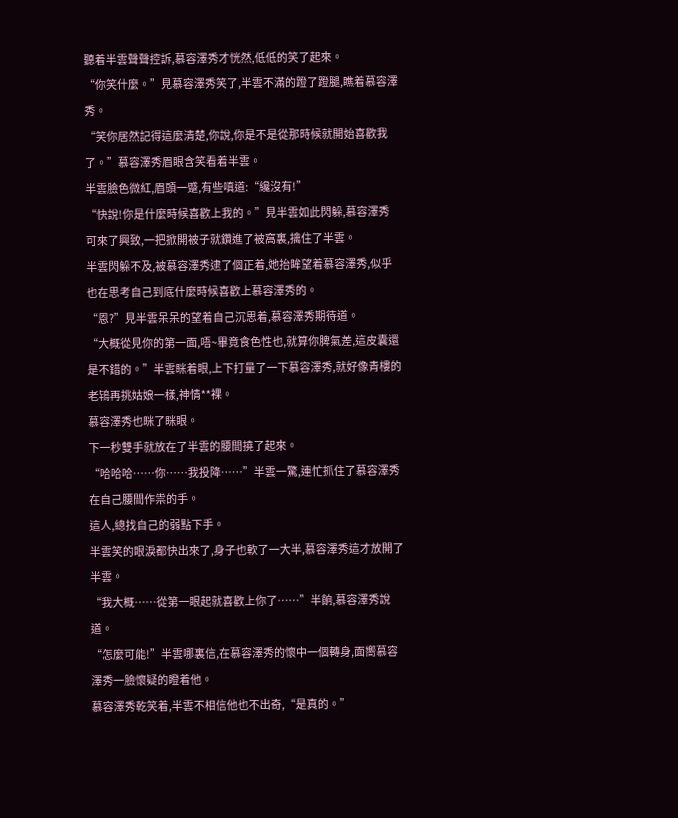聽着半雲聲聲控訴,慕容澤秀才恍然,低低的笑了起來。
“你笑什麼。”見慕容澤秀笑了,半雲不滿的蹬了蹬腿,瞧着慕容澤秀。
“笑你居然記得這麼清楚,你說,你是不是從那時候就開始喜歡我了。”慕容澤秀眉眼含笑看着半雲。
半雲臉色微紅,眉頭一蹙,有些嗔道:“纔沒有!”
“快說!你是什麼時候喜歡上我的。”見半雲如此閃躲,慕容澤秀可來了興致,一把掀開被子就鑽進了被窩裏,擒住了半雲。
半雲閃躲不及,被慕容澤秀逮了個正着,她抬眸望着慕容澤秀,似乎也在思考自己到底什麼時候喜歡上慕容澤秀的。
“恩?”見半雲呆呆的望着自己沉思着,慕容澤秀期待道。
“大概從見你的第一面,唔~畢竟食色性也,就算你脾氣差,這皮囊還是不錯的。”半雲眯着眼,上下打量了一下慕容澤秀,就好像青樓的老鴇再挑姑娘一樣,神情**裸。
慕容澤秀也眯了眯眼。
下一秒雙手就放在了半雲的腰間撓了起來。
“哈哈哈……你……我投降……”半雲一驚,連忙抓住了慕容澤秀在自己腰間作祟的手。
這人,總找自己的弱點下手。
半雲笑的眼淚都快出來了,身子也軟了一大半,慕容澤秀這才放開了半雲。
“我大概……從第一眼起就喜歡上你了……”半餉,慕容澤秀說道。
“怎麼可能!”半雲哪裏信,在慕容澤秀的懷中一個轉身,面嚮慕容澤秀一臉懷疑的瞪着他。
慕容澤秀乾笑着,半雲不相信他也不出奇,“是真的。”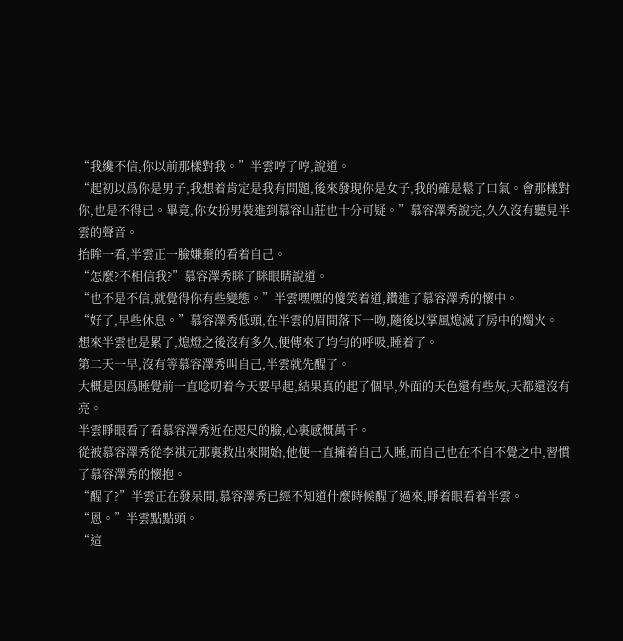“我纔不信,你以前那樣對我。”半雲哼了哼,說道。
“起初以爲你是男子,我想着肯定是我有問題,後來發現你是女子,我的確是鬆了口氣。會那樣對你,也是不得已。畢竟,你女扮男裝進到慕容山莊也十分可疑。”慕容澤秀說完,久久沒有聽見半雲的聲音。
抬眸一看,半雲正一臉嫌棄的看着自己。
“怎麼?不相信我?”慕容澤秀眯了眯眼睛說道。
“也不是不信,就覺得你有些變態。”半雲嘿嘿的傻笑着道,鑽進了慕容澤秀的懷中。
“好了,早些休息。”慕容澤秀低頭,在半雲的眉間落下一吻,隨後以掌風熄滅了房中的燭火。
想來半雲也是累了,熄燈之後沒有多久,便傳來了均勻的呼吸,睡着了。
第二天一早,沒有等慕容澤秀叫自己,半雲就先醒了。
大概是因爲睡覺前一直唸叨着今天要早起,結果真的起了個早,外面的天色還有些灰,天都還沒有亮。
半雲睜眼看了看慕容澤秀近在咫尺的臉,心裏感慨萬千。
從被慕容澤秀從李祺元那裏救出來開始,他便一直擁着自己入睡,而自己也在不自不覺之中,習慣了慕容澤秀的懷抱。
“醒了?”半雲正在發呆間,慕容澤秀已經不知道什麼時候醒了過來,睜着眼看着半雲。
“恩。”半雲點點頭。
“這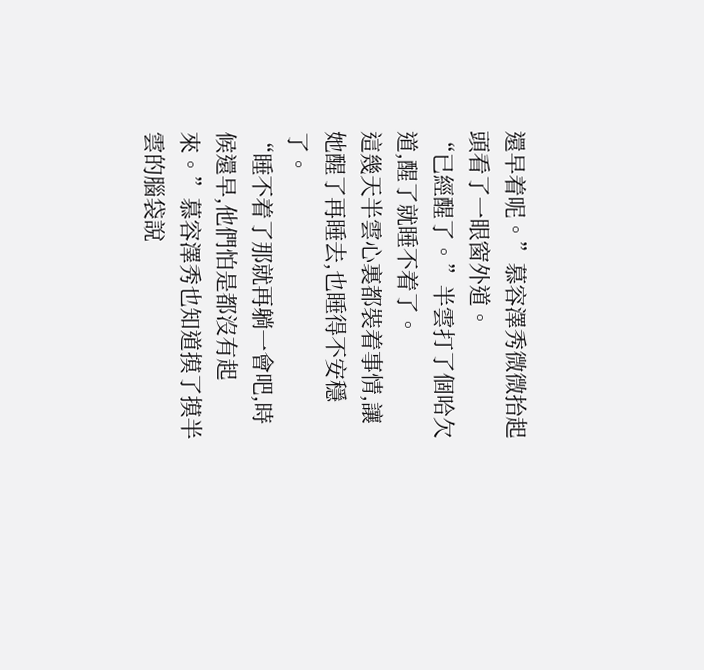還早着呢。”慕容澤秀微微抬起頭看了一眼窗外道。
“已經醒了。”半雲打了個哈欠道,醒了就睡不着了。
這幾天半雲心裏都裝着事情,讓她醒了再睡去,也睡得不安穩了。
“睡不着了那就再躺一會吧,時候還早,他們怕是都沒有起來。”慕容澤秀也知道摸了摸半雲的腦袋說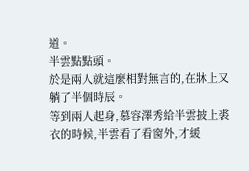道。
半雲點點頭。
於是兩人就這麼相對無言的,在牀上又躺了半個時辰。
等到兩人起身,慕容澤秀給半雲披上裘衣的時候,半雲看了看窗外,才緩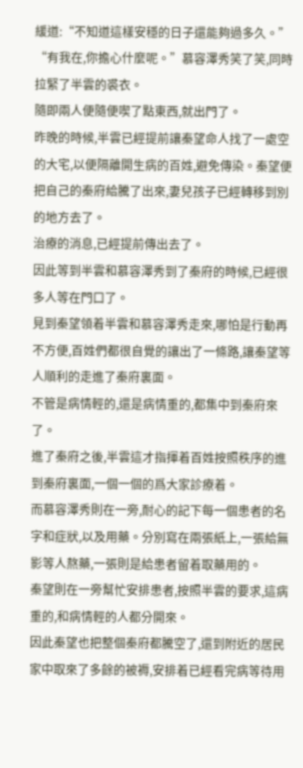緩道:“不知道這樣安穩的日子還能夠過多久。”
“有我在,你擔心什麼呢。”慕容澤秀笑了笑,同時拉緊了半雲的裘衣。
隨即兩人便隨便喫了點東西,就出門了。
昨晚的時候,半雲已經提前讓秦望命人找了一處空的大宅,以便隔離開生病的百姓,避免傳染。秦望便把自己的秦府給騰了出來,妻兒孩子已經轉移到別的地方去了。
治療的消息,已經提前傳出去了。
因此等到半雲和慕容澤秀到了秦府的時候,已經很多人等在門口了。
見到秦望領着半雲和慕容澤秀走來,哪怕是行動再不方便,百姓們都很自覺的讓出了一條路,讓秦望等人順利的走進了秦府裏面。
不管是病情輕的,還是病情重的,都集中到秦府來了。
進了秦府之後,半雲這才指揮着百姓按照秩序的進到秦府裏面,一個一個的爲大家診療着。
而慕容澤秀則在一旁,耐心的記下每一個患者的名字和症狀,以及用藥。分別寫在兩張紙上,一張給無影等人熬藥,一張則是給患者留着取藥用的。
秦望則在一旁幫忙安排患者,按照半雲的要求,這病重的,和病情輕的人都分開來。
因此秦望也把整個秦府都騰空了,還到附近的居民家中取來了多餘的被褥,安排着已經看完病等待用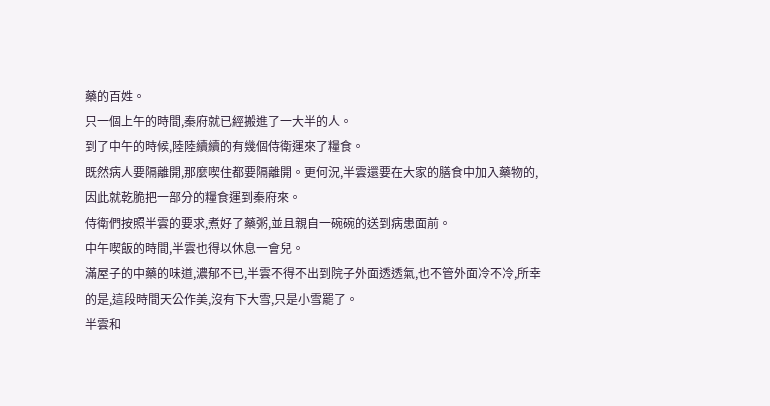藥的百姓。
只一個上午的時間,秦府就已經搬進了一大半的人。
到了中午的時候,陸陸續續的有幾個侍衛運來了糧食。
既然病人要隔離開,那麼喫住都要隔離開。更何況,半雲還要在大家的膳食中加入藥物的,因此就乾脆把一部分的糧食運到秦府來。
侍衛們按照半雲的要求,煮好了藥粥,並且親自一碗碗的送到病患面前。
中午喫飯的時間,半雲也得以休息一會兒。
滿屋子的中藥的味道,濃郁不已,半雲不得不出到院子外面透透氣,也不管外面冷不冷,所幸的是,這段時間天公作美,沒有下大雪,只是小雪罷了。
半雲和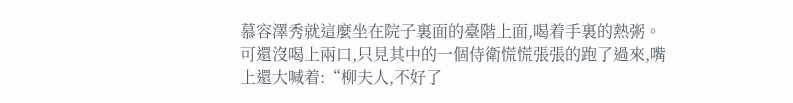慕容澤秀就這麼坐在院子裏面的臺階上面,喝着手裏的熱粥。
可還沒喝上兩口,只見其中的一個侍衛慌慌張張的跑了過來,嘴上還大喊着:“柳夫人,不好了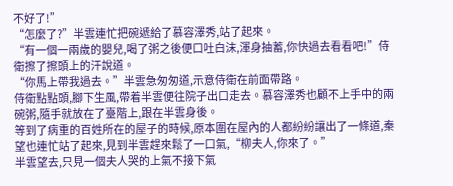不好了!”
“怎麼了?”半雲連忙把碗遞給了慕容澤秀,站了起來。
“有一個一兩歲的嬰兒,喝了粥之後便口吐白沫,渾身抽蓄,你快過去看看吧!”侍衛擦了擦頭上的汗說道。
“你馬上帶我過去。”半雲急匆匆道,示意侍衛在前面帶路。
侍衛點點頭,腳下生風,帶着半雲便往院子出口走去。慕容澤秀也顧不上手中的兩碗粥,隨手就放在了臺階上,跟在半雲身後。
等到了病重的百姓所在的屋子的時候,原本圍在屋內的人都紛紛讓出了一條道,秦望也連忙站了起來,見到半雲趕來鬆了一口氣,“柳夫人,你來了。”
半雲望去,只見一個夫人哭的上氣不接下氣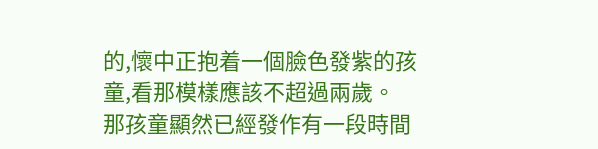的,懷中正抱着一個臉色發紫的孩童,看那模樣應該不超過兩歲。
那孩童顯然已經發作有一段時間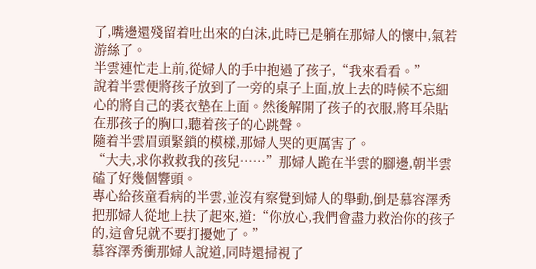了,嘴邊還殘留着吐出來的白沫,此時已是躺在那婦人的懷中,氣若游絲了。
半雲連忙走上前,從婦人的手中抱過了孩子,“我來看看。”
說着半雲便將孩子放到了一旁的桌子上面,放上去的時候不忘細心的將自己的裘衣墊在上面。然後解開了孩子的衣服,將耳朵貼在那孩子的胸口,聽着孩子的心跳聲。
隨着半雲眉頭緊鎖的模樣,那婦人哭的更厲害了。
“大夫,求你救救我的孩兒……”那婦人跪在半雲的腳邊,朝半雲磕了好幾個響頭。
專心給孩童看病的半雲,並沒有察覺到婦人的舉動,倒是慕容澤秀把那婦人從地上扶了起來,道:“你放心,我們會盡力救治你的孩子的,這會兒就不要打擾她了。”
慕容澤秀衝那婦人說道,同時還掃視了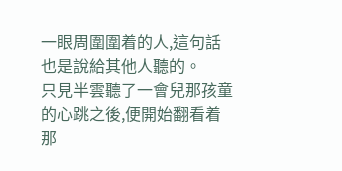一眼周圍圍着的人,這句話也是說給其他人聽的。
只見半雲聽了一會兒那孩童的心跳之後,便開始翻看着那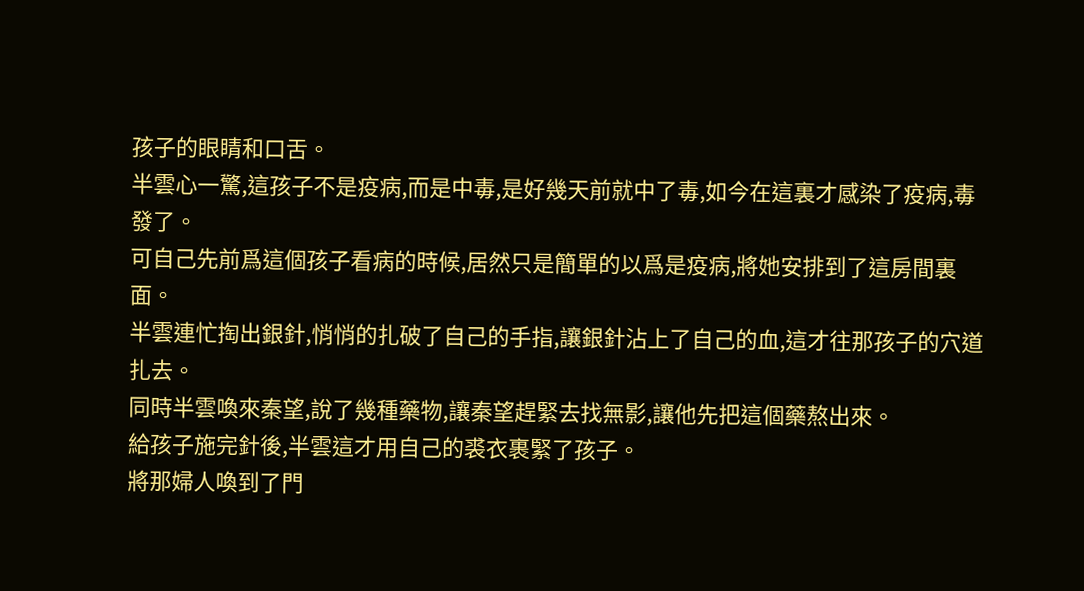孩子的眼睛和口舌。
半雲心一驚,這孩子不是疫病,而是中毒,是好幾天前就中了毒,如今在這裏才感染了疫病,毒發了。
可自己先前爲這個孩子看病的時候,居然只是簡單的以爲是疫病,將她安排到了這房間裏面。
半雲連忙掏出銀針,悄悄的扎破了自己的手指,讓銀針沾上了自己的血,這才往那孩子的穴道扎去。
同時半雲喚來秦望,說了幾種藥物,讓秦望趕緊去找無影,讓他先把這個藥熬出來。
給孩子施完針後,半雲這才用自己的裘衣裹緊了孩子。
將那婦人喚到了門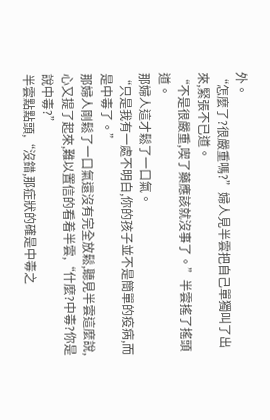外。
“怎麼了?很嚴重嗎?”婦人見半雲把自己單獨叫了出來,緊張不已道。
“不是很嚴重,喫了藥應該就沒事了。”半雲搖了搖頭道。
那婦人這才鬆了一口氣。
“只是我有一處不明白,你的孩子並不是簡單的疫病,而是中毒了。”
那婦人剛鬆了一口氣還沒有完全放鬆,聽見半雲這麼說,心又提了起來,難以置信的看着半雲,“什麼?中毒?你是說中毒?”
半雲點點頭,“沒錯,那症狀的確是中毒之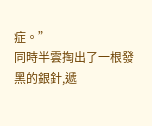症。”
同時半雲掏出了一根發黑的銀針,遞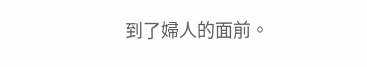到了婦人的面前。